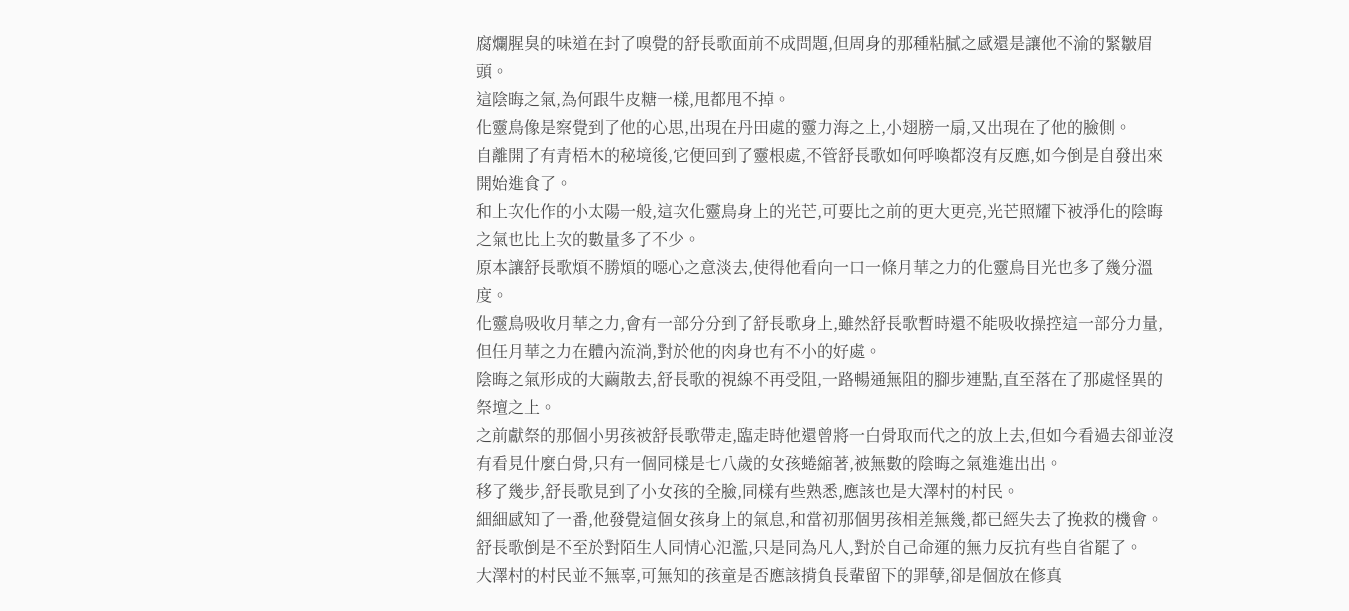腐爛腥臭的味道在封了嗅覺的舒長歌面前不成問題,但周身的那種粘膩之感還是讓他不渝的緊皺眉頭。
這陰晦之氣,為何跟牛皮糖一樣,甩都甩不掉。
化靈鳥像是察覺到了他的心思,出現在丹田處的靈力海之上,小翅膀一扇,又出現在了他的臉側。
自離開了有青梧木的秘境後,它便回到了靈根處,不管舒長歌如何呼喚都沒有反應,如今倒是自發出來開始進食了。
和上次化作的小太陽一般,這次化靈鳥身上的光芒,可要比之前的更大更亮,光芒照耀下被淨化的陰晦之氣也比上次的數量多了不少。
原本讓舒長歌煩不勝煩的噁心之意淡去,使得他看向一口一條月華之力的化靈鳥目光也多了幾分溫度。
化靈鳥吸收月華之力,會有一部分分到了舒長歌身上,雖然舒長歌暫時還不能吸收操控這一部分力量,但任月華之力在體內流淌,對於他的肉身也有不小的好處。
陰晦之氣形成的大繭散去,舒長歌的視線不再受阻,一路暢通無阻的腳步連點,直至落在了那處怪異的祭壇之上。
之前獻祭的那個小男孩被舒長歌帶走,臨走時他還曾將一白骨取而代之的放上去,但如今看過去卻並沒有看見什麼白骨,只有一個同樣是七八歲的女孩蜷縮著,被無數的陰晦之氣進進出出。
移了幾步,舒長歌見到了小女孩的全臉,同樣有些熟悉,應該也是大澤村的村民。
細細感知了一番,他發覺這個女孩身上的氣息,和當初那個男孩相差無幾,都已經失去了挽救的機會。
舒長歌倒是不至於對陌生人同情心氾濫,只是同為凡人,對於自己命運的無力反抗有些自省罷了。
大澤村的村民並不無辜,可無知的孩童是否應該揹負長輩留下的罪孽,卻是個放在修真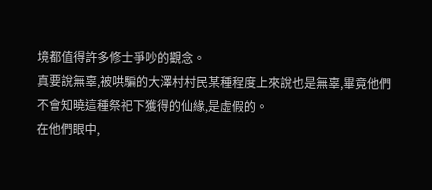境都值得許多修士爭吵的觀念。
真要說無辜,被哄騙的大澤村村民某種程度上來說也是無辜,畢竟他們不會知曉這種祭祀下獲得的仙緣,是虛假的。
在他們眼中,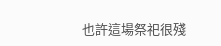也許這場祭祀很殘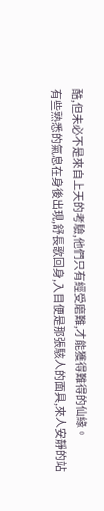酷,但未必不是來自上天的考驗,他們只有經受磨難,才能獲得難得的仙緣。
有些熟悉的氣息在身後出現,舒長歌回身,入目便是那張駭人的面具,來人安靜的站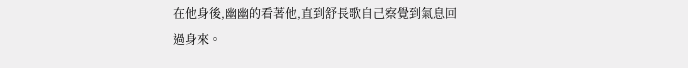在他身後,幽幽的看著他,直到舒長歌自己察覺到氣息回過身來。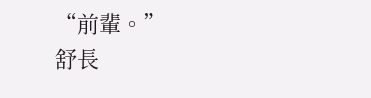“前輩。”
舒長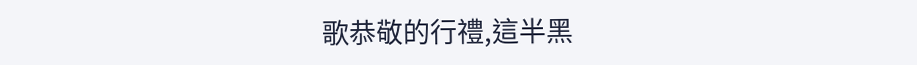歌恭敬的行禮,這半黑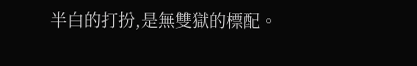半白的打扮,是無雙獄的標配。